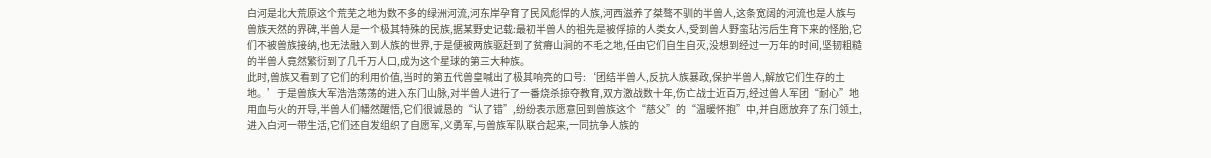白河是北大荒原这个荒芜之地为数不多的绿洲河流,河东岸孕育了民风彪悍的人族,河西滋养了桀骜不驯的半兽人,这条宽阔的河流也是人族与兽族天然的界碑,半兽人是一个极其特殊的民族,据某野史记载:最初半兽人的祖先是被俘掠的人类女人,受到兽人野蛮玷污后生育下来的怪胎,它们不被兽族接纳,也无法融入到人族的世界,于是便被两族驱赶到了贫瘠山涧的不毛之地,任由它们自生自灭,没想到经过一万年的时间,坚韧粗糙的半兽人竟然繁衍到了几千万人口,成为这个星球的第三大种族。
此时,兽族又看到了它们的利用价值,当时的第五代兽皇喊出了极其响亮的口号:‘团结半兽人,反抗人族暴政,保护半兽人,解放它们生存的土地。’于是兽族大军浩浩荡荡的进入东门山脉,对半兽人进行了一番烧杀掠夺教育,双方激战数十年,伤亡战士近百万,经过兽人军团“耐心”地用血与火的开导,半兽人们幡然醒悟,它们很诚恳的“认了错”,纷纷表示愿意回到兽族这个“慈父”的“温暖怀抱”中,并自愿放弃了东门领土,进入白河一带生活,它们还自发组织了自愿军,义勇军,与兽族军队联合起来,一同抗争人族的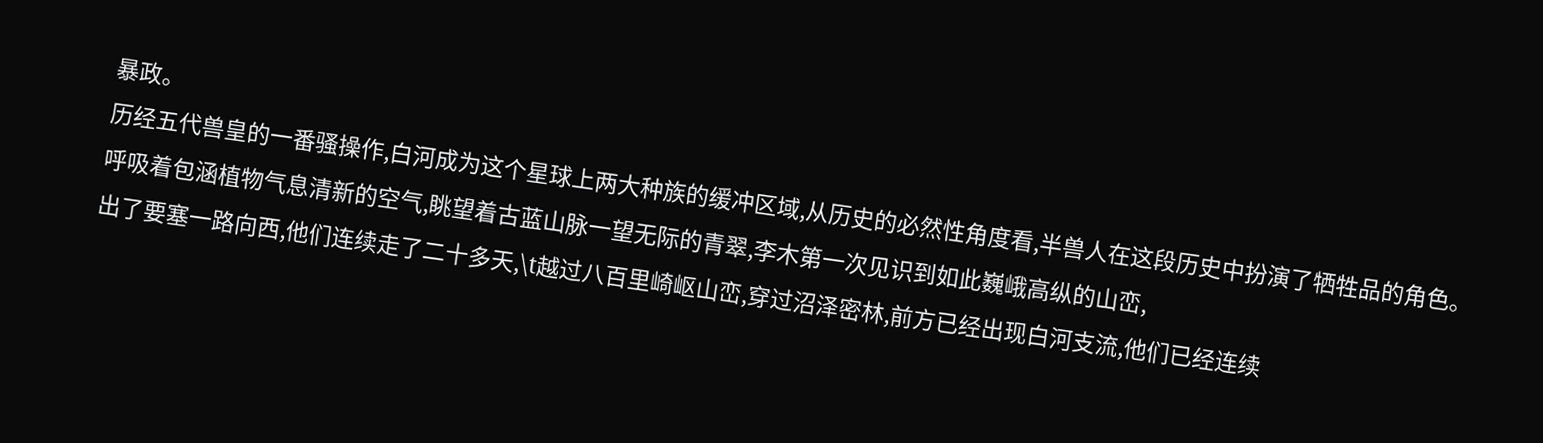暴政。
历经五代兽皇的一番骚操作,白河成为这个星球上两大种族的缓冲区域,从历史的必然性角度看,半兽人在这段历史中扮演了牺牲品的角色。
呼吸着包涵植物气息清新的空气,眺望着古蓝山脉一望无际的青翠,李木第一次见识到如此巍峨高纵的山峦,
出了要塞一路向西,他们连续走了二十多天,\t越过八百里崎岖山峦,穿过沼泽密林,前方已经出现白河支流,他们已经连续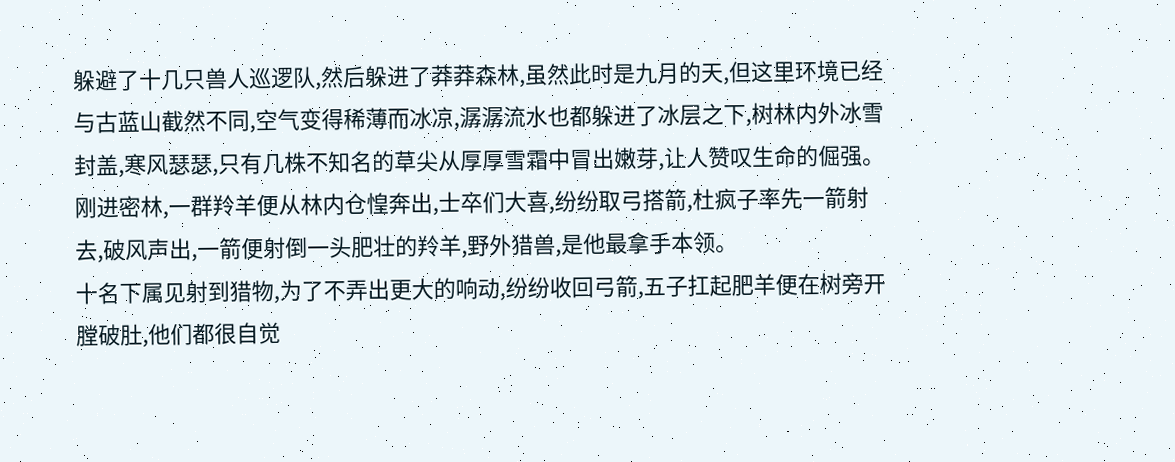躲避了十几只兽人巡逻队,然后躲进了莽莽森林,虽然此时是九月的天,但这里环境已经与古蓝山截然不同,空气变得稀薄而冰凉,潺潺流水也都躲进了冰层之下,树林内外冰雪封盖,寒风瑟瑟,只有几株不知名的草尖从厚厚雪霜中冒出嫩芽,让人赞叹生命的倔强。
刚进密林,一群羚羊便从林内仓惶奔出,士卒们大喜,纷纷取弓搭箭,杜疯子率先一箭射去,破风声出,一箭便射倒一头肥壮的羚羊,野外猎兽,是他最拿手本领。
十名下属见射到猎物,为了不弄出更大的响动,纷纷收回弓箭,五子扛起肥羊便在树旁开膛破肚,他们都很自觉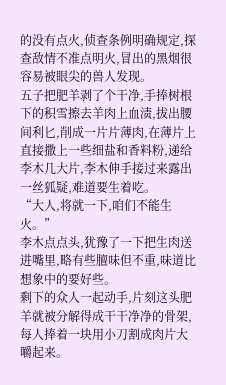的没有点火,侦查条例明确规定,探查敌情不准点明火,冒出的黑烟很容易被眼尖的兽人发现。
五子把肥羊剥了个干净,手捧树根下的积雪擦去羊肉上血渍,拔出腰间利匕,削成一片片薄肉,在薄片上直接撒上一些细盐和香料粉,递给李木几大片,李木伸手接过来露出一丝狐疑,难道要生着吃。
“大人,将就一下,咱们不能生火。”
李木点点头,犹豫了一下把生肉送进嘴里,略有些膻味但不重,味道比想象中的要好些。
剩下的众人一起动手,片刻这头肥羊就被分解得成干干净净的骨架,每人捧着一块用小刀割成肉片大嚼起来。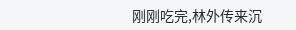刚刚吃完,林外传来沉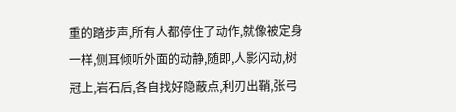重的踏步声,所有人都停住了动作,就像被定身一样,侧耳倾听外面的动静,随即,人影闪动,树冠上,岩石后,各自找好隐蔽点,利刃出鞘,张弓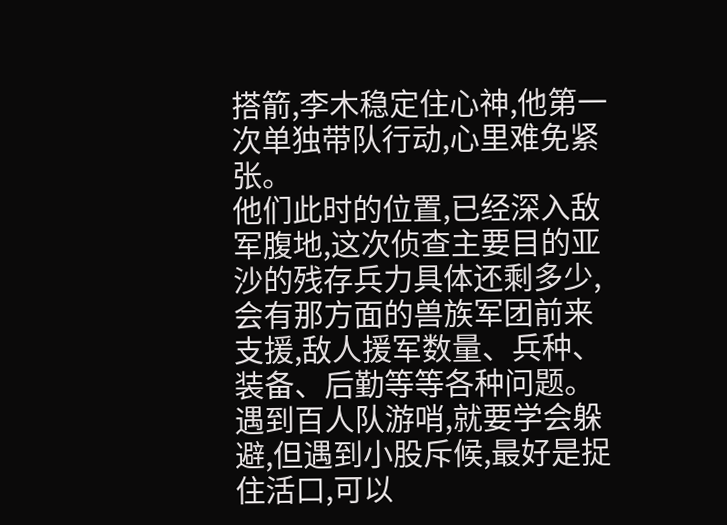搭箭,李木稳定住心神,他第一次单独带队行动,心里难免紧张。
他们此时的位置,已经深入敌军腹地,这次侦查主要目的亚沙的残存兵力具体还剩多少,会有那方面的兽族军团前来支援,敌人援军数量、兵种、装备、后勤等等各种问题。
遇到百人队游哨,就要学会躲避,但遇到小股斥候,最好是捉住活口,可以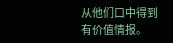从他们口中得到有价值情报。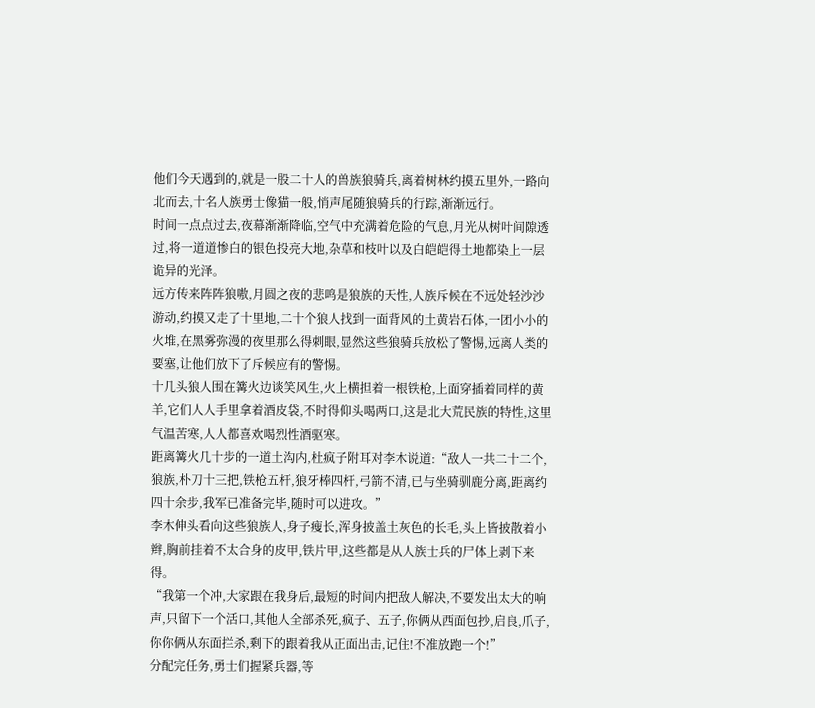他们今天遇到的,就是一股二十人的兽族狼骑兵,离着树林约摸五里外,一路向北而去,十名人族勇士像猫一般,悄声尾随狼骑兵的行踪,渐渐远行。
时间一点点过去,夜幕渐渐降临,空气中充满着危险的气息,月光从树叶间隙透过,将一道道惨白的银色投亮大地,杂草和枝叶以及白皑皑得土地都染上一层诡异的光泽。
远方传来阵阵狼嗷,月圆之夜的悲鸣是狼族的天性,人族斥候在不远处轻沙沙游动,约摸又走了十里地,二十个狼人找到一面背风的土黄岩石体,一团小小的火堆,在黑雾弥漫的夜里那么得刺眼,显然这些狼骑兵放松了警惕,远离人类的要塞,让他们放下了斥候应有的警惕。
十几头狼人围在篝火边谈笑风生,火上横担着一根铁枪,上面穿插着同样的黄羊,它们人人手里拿着酒皮袋,不时得仰头喝两口,这是北大荒民族的特性,这里气温苦寒,人人都喜欢喝烈性酒驱寒。
距离篝火几十步的一道土沟内,杜疯子附耳对李木说道:“敌人一共二十二个,狼族,朴刀十三把,铁枪五杆,狼牙棒四杆,弓箭不清,已与坐骑驯鹿分离,距离约四十余步,我军已准备完毕,随时可以进攻。”
李木伸头看向这些狼族人,身子瘦长,浑身披盖土灰色的长毛,头上皆披散着小辫,胸前挂着不太合身的皮甲,铁片甲,这些都是从人族士兵的尸体上剥下来得。
“我第一个冲,大家跟在我身后,最短的时间内把敌人解决,不要发出太大的响声,只留下一个活口,其他人全部杀死,疯子、五子,你俩从西面包抄,启良,爪子,你你俩从东面拦杀,剩下的跟着我从正面出击,记住!不准放跑一个!”
分配完任务,勇士们握紧兵器,等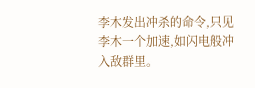李木发出冲杀的命令,只见李木一个加速,如闪电般冲入敌群里。